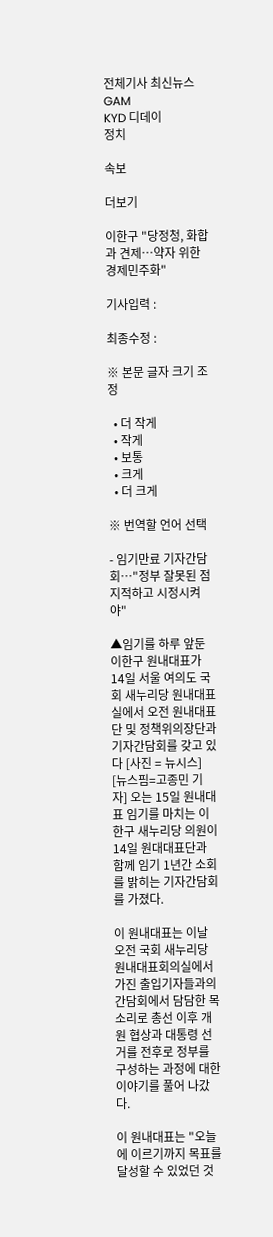전체기사 최신뉴스 GAM
KYD 디데이
정치

속보

더보기

이한구 "당정청, 화합과 견제…약자 위한 경제민주화"

기사입력 :

최종수정 :

※ 본문 글자 크기 조정

  • 더 작게
  • 작게
  • 보통
  • 크게
  • 더 크게

※ 번역할 언어 선택

- 임기만료 기자간담회…"정부 잘못된 점 지적하고 시정시켜야"

▲임기를 하루 앞둔 이한구 원내대표가 14일 서울 여의도 국회 새누리당 원내대표실에서 오전 원내대표단 및 정책위의장단과 기자간담회를 갖고 있다 [사진 = 뉴시스]
[뉴스핌=고종민 기자] 오는 15일 원내대표 임기를 마치는 이한구 새누리당 의원이 14일 원대대표단과 함께 임기 1년간 소회를 밝히는 기자간담회를 가졌다.

이 원내대표는 이날 오전 국회 새누리당 원내대표회의실에서 가진 출입기자들과의 간담회에서 담담한 목소리로 총선 이후 개원 협상과 대통령 선거를 전후로 정부를 구성하는 과정에 대한 이야기를 풀어 나갔다.

이 원내대표는 "오늘에 이르기까지 목표를 달성할 수 있었던 것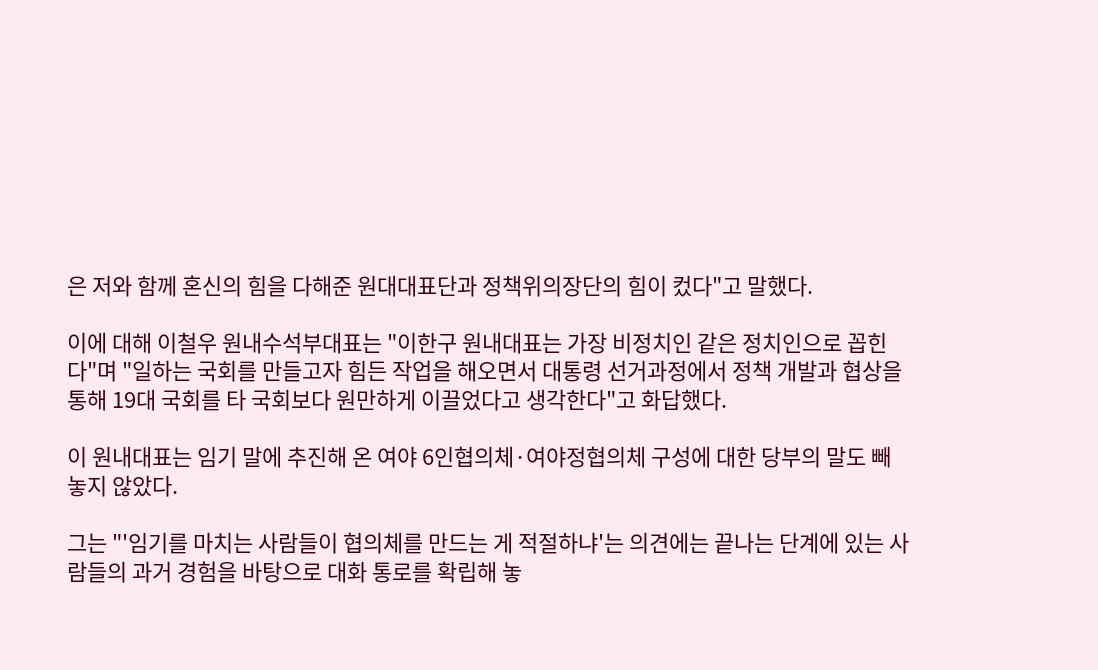은 저와 함께 혼신의 힘을 다해준 원대대표단과 정책위의장단의 힘이 컸다"고 말했다.

이에 대해 이철우 원내수석부대표는 "이한구 원내대표는 가장 비정치인 같은 정치인으로 꼽힌다"며 "일하는 국회를 만들고자 힘든 작업을 해오면서 대통령 선거과정에서 정책 개발과 협상을 통해 19대 국회를 타 국회보다 원만하게 이끌었다고 생각한다"고 화답했다.

이 원내대표는 임기 말에 추진해 온 여야 6인협의체·여야정협의체 구성에 대한 당부의 말도 빼놓지 않았다.

그는 "'임기를 마치는 사람들이 협의체를 만드는 게 적절하냐'는 의견에는 끝나는 단계에 있는 사람들의 과거 경험을 바탕으로 대화 통로를 확립해 놓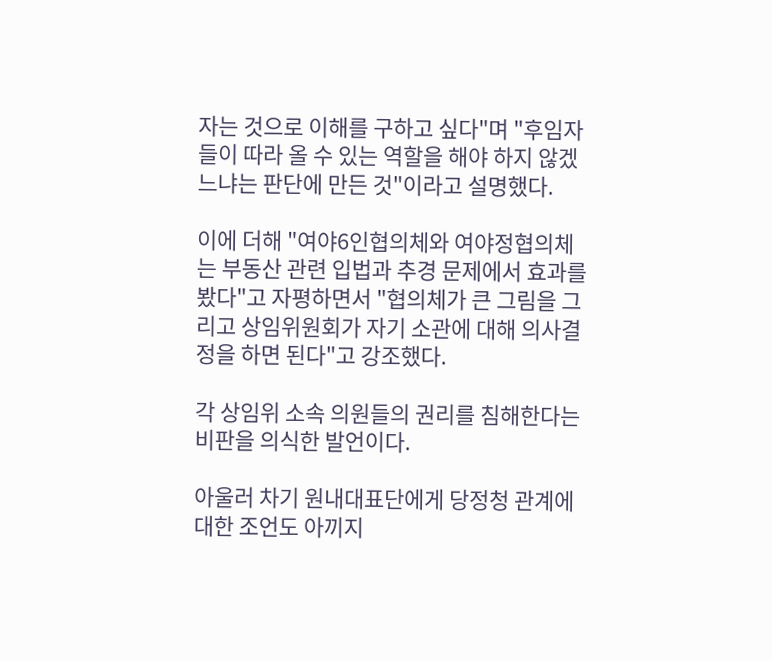자는 것으로 이해를 구하고 싶다"며 "후임자들이 따라 올 수 있는 역할을 해야 하지 않겠느냐는 판단에 만든 것"이라고 설명했다.

이에 더해 "여야6인협의체와 여야정협의체는 부동산 관련 입법과 추경 문제에서 효과를 봤다"고 자평하면서 "협의체가 큰 그림을 그리고 상임위원회가 자기 소관에 대해 의사결정을 하면 된다"고 강조했다.

각 상임위 소속 의원들의 권리를 침해한다는 비판을 의식한 발언이다.

아울러 차기 원내대표단에게 당정청 관계에 대한 조언도 아끼지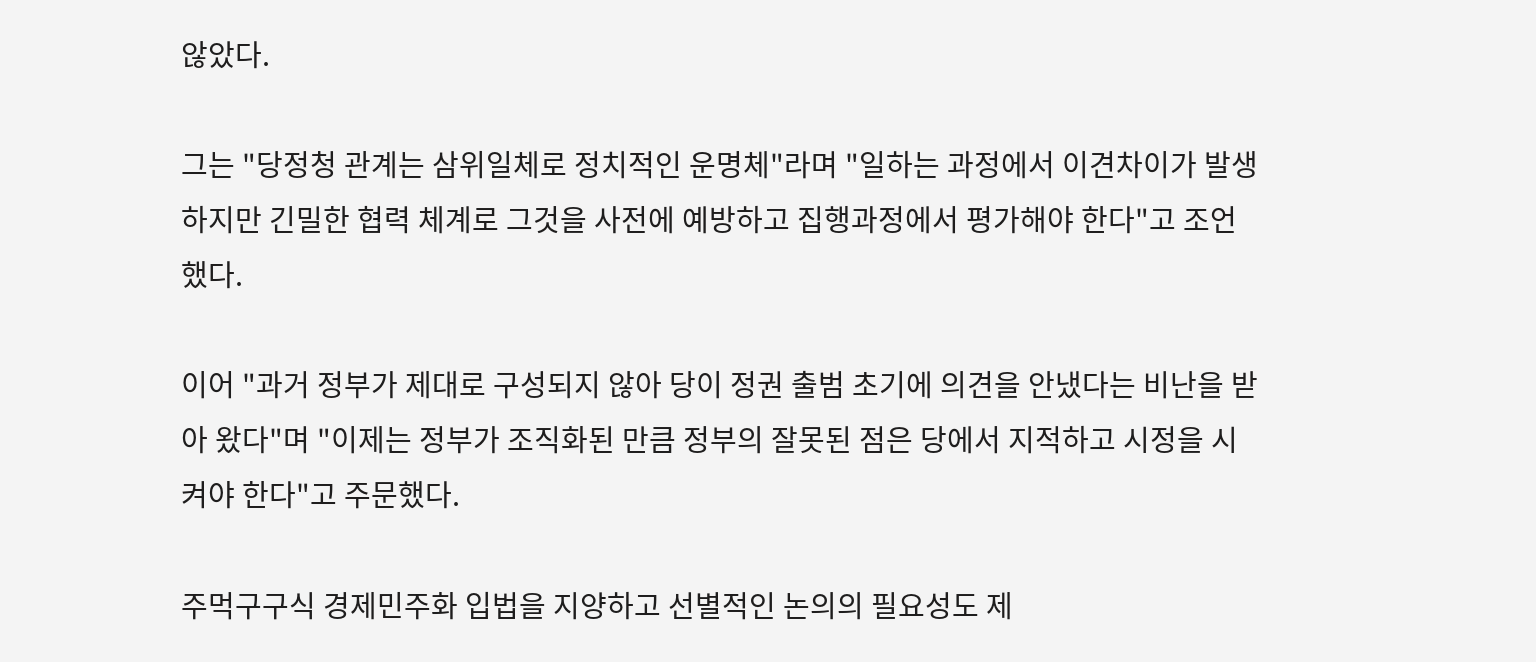않았다.

그는 "당정청 관계는 삼위일체로 정치적인 운명체"라며 "일하는 과정에서 이견차이가 발생하지만 긴밀한 협력 체계로 그것을 사전에 예방하고 집행과정에서 평가해야 한다"고 조언했다.

이어 "과거 정부가 제대로 구성되지 않아 당이 정권 출범 초기에 의견을 안냈다는 비난을 받아 왔다"며 "이제는 정부가 조직화된 만큼 정부의 잘못된 점은 당에서 지적하고 시정을 시켜야 한다"고 주문했다.

주먹구구식 경제민주화 입법을 지양하고 선별적인 논의의 필요성도 제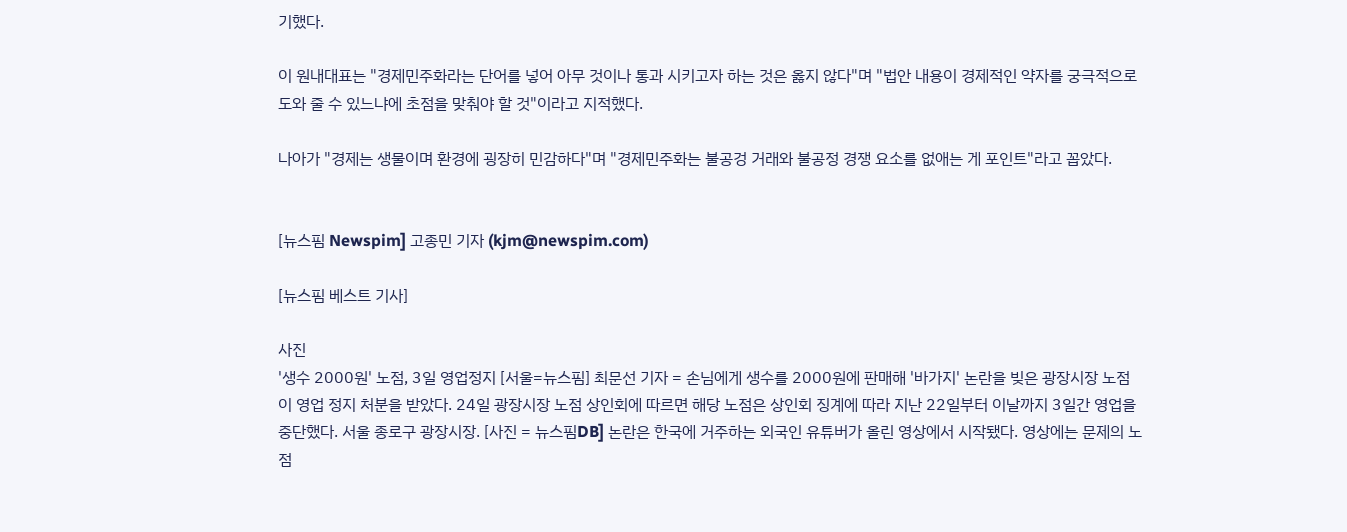기했다.

이 원내대표는 "경제민주화라는 단어를 넣어 아무 것이나 통과 시키고자 하는 것은 옳지 않다"며 "법안 내용이 경제적인 약자를 궁극적으로 도와 줄 수 있느냐에 초점을 맞춰야 할 것"이라고 지적했다.

나아가 "경제는 생물이며 환경에 굉장히 민감하다"며 "경제민주화는 불공겅 거래와 불공정 경쟁 요소를 없애는 게 포인트"라고 꼽았다.


[뉴스핌 Newspim] 고종민 기자 (kjm@newspim.com)

[뉴스핌 베스트 기사]

사진
'생수 2000원' 노점, 3일 영업정지 [서울=뉴스핌] 최문선 기자 = 손님에게 생수를 2000원에 판매해 '바가지' 논란을 빚은 광장시장 노점이 영업 정지 처분을 받았다. 24일 광장시장 노점 상인회에 따르면 해당 노점은 상인회 징계에 따라 지난 22일부터 이날까지 3일간 영업을 중단했다. 서울 종로구 광장시장. [사진 = 뉴스핌DB] 논란은 한국에 거주하는 외국인 유튜버가 올린 영상에서 시작됐다. 영상에는 문제의 노점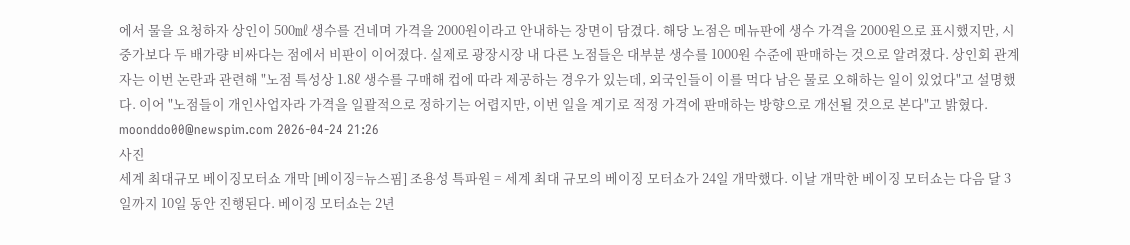에서 물을 요청하자 상인이 500㎖ 생수를 건네며 가격을 2000원이라고 안내하는 장면이 담겼다. 해당 노점은 메뉴판에 생수 가격을 2000원으로 표시했지만, 시중가보다 두 배가량 비싸다는 점에서 비판이 이어졌다. 실제로 광장시장 내 다른 노점들은 대부분 생수를 1000원 수준에 판매하는 것으로 알려졌다. 상인회 관계자는 이번 논란과 관련해 "노점 특성상 1.8ℓ 생수를 구매해 컵에 따라 제공하는 경우가 있는데, 외국인들이 이를 먹다 남은 물로 오해하는 일이 있었다"고 설명했다. 이어 "노점들이 개인사업자라 가격을 일괄적으로 정하기는 어렵지만, 이번 일을 계기로 적정 가격에 판매하는 방향으로 개선될 것으로 본다"고 밝혔다. moonddo00@newspim.com 2026-04-24 21:26
사진
세계 최대규모 베이징모터쇼 개막 [베이징=뉴스핌] 조용성 특파원 = 세계 최대 규모의 베이징 모터쇼가 24일 개막했다. 이날 개막한 베이징 모터쇼는 다음 달 3일까지 10일 동안 진행된다. 베이징 모터쇼는 2년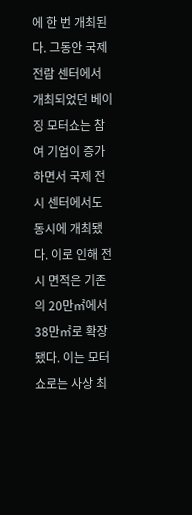에 한 번 개최된다. 그동안 국제 전람 센터에서 개최되었던 베이징 모터쇼는 참여 기업이 증가하면서 국제 전시 센터에서도 동시에 개최됐다. 이로 인해 전시 면적은 기존의 20만㎡에서 38만㎡로 확장됐다. 이는 모터쇼로는 사상 최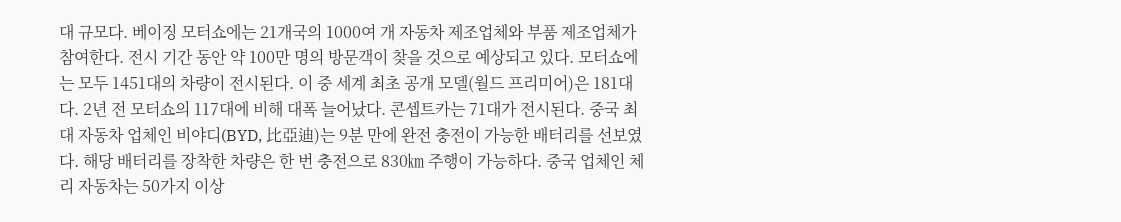대 규모다. 베이징 모터쇼에는 21개국의 1000여 개 자동차 제조업체와 부품 제조업체가 참여한다. 전시 기간 동안 약 100만 명의 방문객이 찾을 것으로 예상되고 있다. 모터쇼에는 모두 1451대의 차량이 전시된다. 이 중 세계 최초 공개 모델(월드 프리미어)은 181대다. 2년 전 모터쇼의 117대에 비해 대폭 늘어났다. 콘셉트카는 71대가 전시된다. 중국 최대 자동차 업체인 비야디(BYD, 比亞迪)는 9분 만에 완전 충전이 가능한 배터리를 선보였다. 해당 배터리를 장착한 차량은 한 번 충전으로 830㎞ 주행이 가능하다. 중국 업체인 체리 자동차는 50가지 이상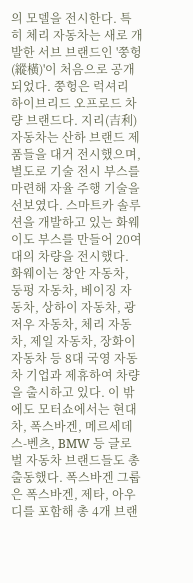의 모델을 전시한다. 특히 체리 자동차는 새로 개발한 서브 브랜드인 '쭝헝(縱橫)'이 처음으로 공개되었다. 쭝헝은 럭셔리 하이브리드 오프로드 차량 브랜드다. 지리(吉利)자동차는 산하 브랜드 제품들을 대거 전시했으며, 별도로 기술 전시 부스를 마련해 자율 주행 기술을 선보였다. 스마트카 솔루션을 개발하고 있는 화웨이도 부스를 만들어 20여 대의 차량을 전시했다. 화웨이는 창안 자동차, 둥펑 자동차, 베이징 자동차, 상하이 자동차, 광저우 자동차, 체리 자동차, 제일 자동차, 장화이 자동차 등 8대 국영 자동차 기업과 제휴하여 차량을 출시하고 있다. 이 밖에도 모터쇼에서는 현대차, 폭스바겐, 메르세데스-벤츠, BMW 등 글로벌 자동차 브랜드들도 총출동했다. 폭스바겐 그룹은 폭스바겐, 제타, 아우디를 포함해 총 4개 브랜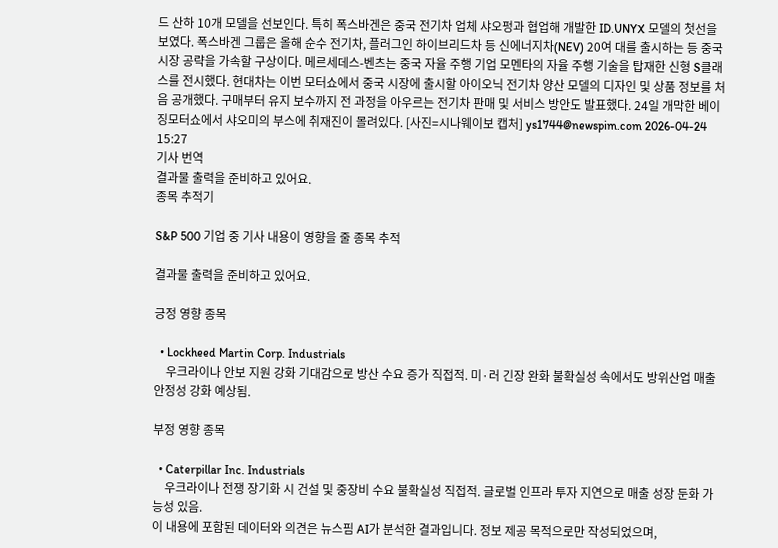드 산하 10개 모델을 선보인다. 특히 폭스바겐은 중국 전기차 업체 샤오펑과 협업해 개발한 ID.UNYX 모델의 첫선을 보였다. 폭스바겐 그룹은 올해 순수 전기차, 플러그인 하이브리드차 등 신에너지차(NEV) 20여 대를 출시하는 등 중국 시장 공략을 가속할 구상이다. 메르세데스-벤츠는 중국 자율 주행 기업 모멘타의 자율 주행 기술을 탑재한 신형 S클래스를 전시했다. 현대차는 이번 모터쇼에서 중국 시장에 출시할 아이오닉 전기차 양산 모델의 디자인 및 상품 정보를 처음 공개했다. 구매부터 유지 보수까지 전 과정을 아우르는 전기차 판매 및 서비스 방안도 발표했다. 24일 개막한 베이징모터쇼에서 샤오미의 부스에 취재진이 몰려있다. [사진=시나웨이보 캡처] ys1744@newspim.com 2026-04-24 15:27
기사 번역
결과물 출력을 준비하고 있어요.
종목 추적기

S&P 500 기업 중 기사 내용이 영향을 줄 종목 추적

결과물 출력을 준비하고 있어요.

긍정 영향 종목

  • Lockheed Martin Corp. Industrials
    우크라이나 안보 지원 강화 기대감으로 방산 수요 증가 직접적. 미·러 긴장 완화 불확실성 속에서도 방위산업 매출 안정성 강화 예상됨.

부정 영향 종목

  • Caterpillar Inc. Industrials
    우크라이나 전쟁 장기화 시 건설 및 중장비 수요 불확실성 직접적. 글로벌 인프라 투자 지연으로 매출 성장 둔화 가능성 있음.
이 내용에 포함된 데이터와 의견은 뉴스핌 AI가 분석한 결과입니다. 정보 제공 목적으로만 작성되었으며,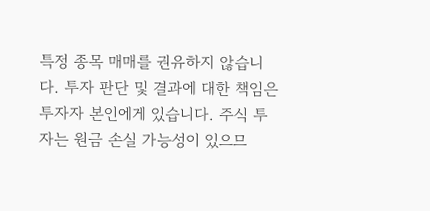특정 종목 매매를 권유하지 않습니다. 투자 판단 및 결과에 대한 책임은 투자자 본인에게 있습니다. 주식 투자는 원금 손실 가능성이 있으므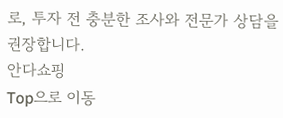로, 투자 전 충분한 조사와 전문가 상담을 권장합니다.
안다쇼핑
Top으로 이동